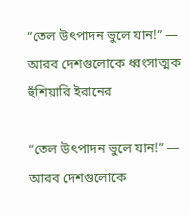“তেল উৎপাদন ভুলে যান!” — আরব দেশগুলোকে ধ্বংসাত্মক হুঁশিয়ারি ইরানের

“তেল উৎপাদন ভুলে যান!” — আরব দেশগুলোকে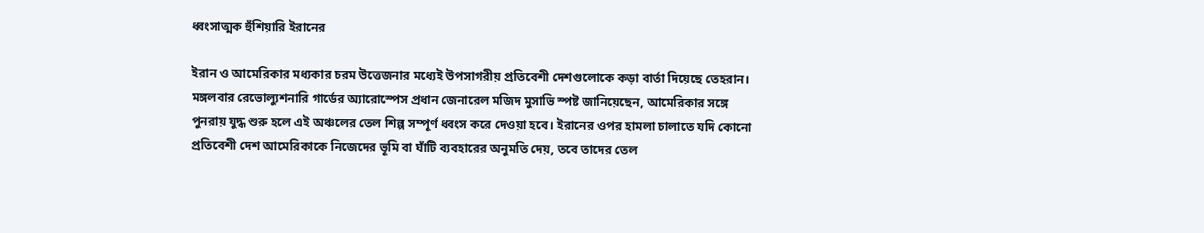ধ্বংসাত্মক হুঁশিয়ারি ইরানের

ইরান ও আমেরিকার মধ্যকার চরম উত্তেজনার মধ্যেই উপসাগরীয় প্রতিবেশী দেশগুলোকে কড়া বার্তা দিয়েছে তেহরান। মঙ্গলবার রেভোল্যুশনারি গার্ডের অ্যারোস্পেস প্রধান জেনারেল মজিদ মুসাভি স্পষ্ট জানিয়েছেন, আমেরিকার সঙ্গে পুনরায় যুদ্ধ শুরু হলে এই অঞ্চলের তেল শিল্প সম্পূর্ণ ধ্বংস করে দেওয়া হবে। ইরানের ওপর হামলা চালাতে যদি কোনো প্রতিবেশী দেশ আমেরিকাকে নিজেদের ভূমি বা ঘাঁটি ব্যবহারের অনুমতি দেয়, তবে তাদের তেল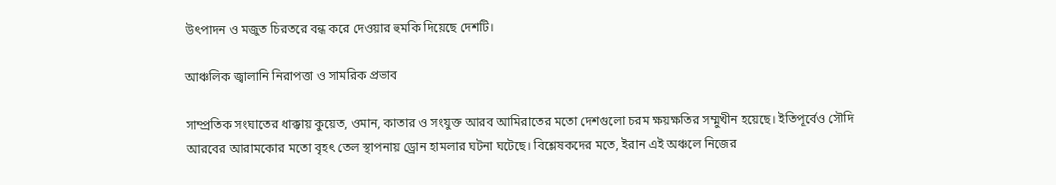উৎপাদন ও মজুত চিরতরে বন্ধ করে দেওয়ার হুমকি দিয়েছে দেশটি।

আঞ্চলিক জ্বালানি নিরাপত্তা ও সামরিক প্রভাব

সাম্প্রতিক সংঘাতের ধাক্কায় কুয়েত, ওমান, কাতার ও সংযুক্ত আরব আমিরাতের মতো দেশগুলো চরম ক্ষয়ক্ষতির সম্মুখীন হয়েছে। ইতিপূর্বেও সৌদি আরবের আরামকোর মতো বৃহৎ তেল স্থাপনায় ড্রোন হামলার ঘটনা ঘটেছে। বিশ্লেষকদের মতে, ইরান এই অঞ্চলে নিজের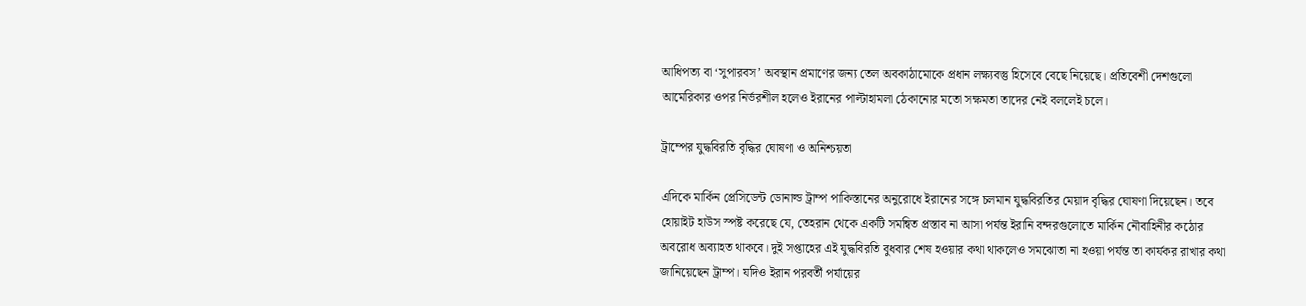আধিপত্য বা ‘সুপারবস’ অবস্থান প্রমাণের জন্য তেল অবকাঠামোকে প্রধান লক্ষ্যবস্তু হিসেবে বেছে নিয়েছে। প্রতিবেশী দেশগুলো আমেরিকার ওপর নির্ভরশীল হলেও ইরানের পাল্টাহামলা ঠেকানোর মতো সক্ষমতা তাদের নেই বললেই চলে।

ট্রাম্পের যুদ্ধবিরতি বৃদ্ধির ঘোষণা ও অনিশ্চয়তা

এদিকে মার্কিন প্রেসিডেন্ট ডোনাল্ড ট্রাম্প পাকিস্তানের অনুরোধে ইরানের সঙ্গে চলমান যুদ্ধবিরতির মেয়াদ বৃদ্ধির ঘোষণা দিয়েছেন। তবে হোয়াইট হাউস স্পষ্ট করেছে যে, তেহরান থেকে একটি সমন্বিত প্রস্তাব না আসা পর্যন্ত ইরানি বন্দরগুলোতে মার্কিন নৌবাহিনীর কঠোর অবরোধ অব্যাহত থাকবে। দুই সপ্তাহের এই যুদ্ধবিরতি বুধবার শেষ হওয়ার কথা থাকলেও সমঝোতা না হওয়া পর্যন্ত তা কার্যকর রাখার কথা জানিয়েছেন ট্রাম্প। যদিও ইরান পরবর্তী পর্যায়ের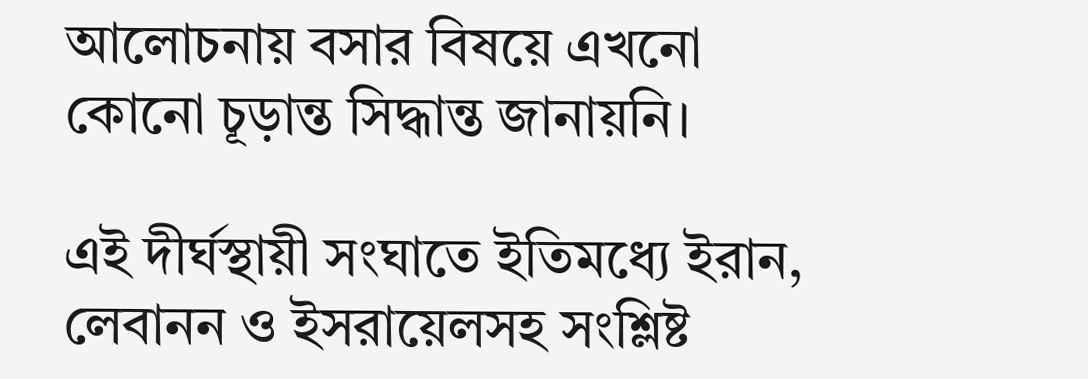আলোচনায় বসার বিষয়ে এখনো কোনো চূড়ান্ত সিদ্ধান্ত জানায়নি।

এই দীর্ঘস্থায়ী সংঘাতে ইতিমধ্যে ইরান, লেবানন ও ইসরায়েলসহ সংশ্লিষ্ট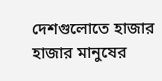দেশগুলোতে হাজার হাজার মানুষের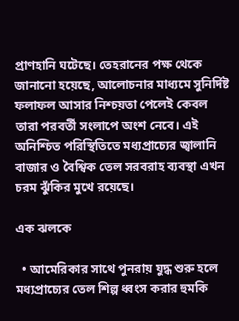প্রাণহানি ঘটেছে। তেহরানের পক্ষ থেকে জানানো হয়েছে, আলোচনার মাধ্যমে সুনির্দিষ্ট ফলাফল আসার নিশ্চয়তা পেলেই কেবল তারা পরবর্তী সংলাপে অংশ নেবে। এই অনিশ্চিত পরিস্থিতিতে মধ্যপ্রাচ্যের জ্বালানি বাজার ও বৈশ্বিক তেল সরবরাহ ব্যবস্থা এখন চরম ঝুঁকির মুখে রয়েছে।

এক ঝলকে

  • আমেরিকার সাথে পুনরায় যুদ্ধ শুরু হলে মধ্যপ্রাচ্যের তেল শিল্প ধ্বংস করার হুমকি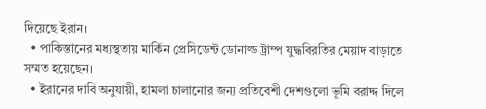দিয়েছে ইরান।
  • পাকিস্তানের মধ্যস্থতায় মার্কিন প্রেসিডেন্ট ডোনাল্ড ট্রাম্প যুদ্ধবিরতির মেয়াদ বাড়াতে সম্মত হয়েছেন।
  • ইরানের দাবি অনুযায়ী, হামলা চালানোর জন্য প্রতিবেশী দেশগুলো ভূমি বরাদ্দ দিলে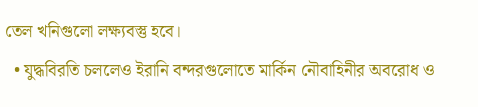তেল খনিগুলো লক্ষ্যবস্তু হবে।
  • যুদ্ধবিরতি চললেও ইরানি বন্দরগুলোতে মার্কিন নৌবাহিনীর অবরোধ ও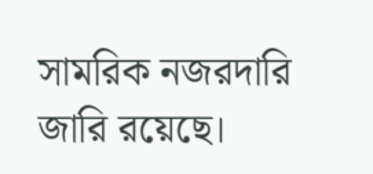সামরিক নজরদারি জারি রয়েছে।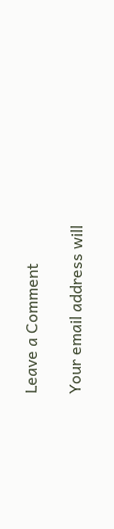Leave a Comment

Your email address will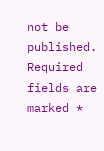not be published. Required fields are marked *